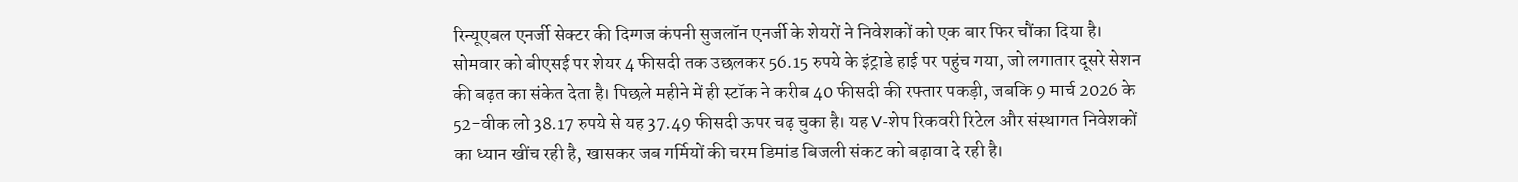रिन्यूएबल एनर्जी सेक्टर की दिग्गज कंपनी सुजलॉन एनर्जी के शेयरों ने निवेशकों को एक बार फिर चौंका दिया है। सोमवार को बीएसई पर शेयर 4 फीसदी तक उछलकर 56.15 रुपये के इंट्राडे हाई पर पहुंच गया, जो लगातार दूसरे सेशन की बढ़त का संकेत देता है। पिछले महीने में ही स्टॉक ने करीब 40 फीसदी की रफ्तार पकड़ी, जबकि 9 मार्च 2026 के 52-वीक लो 38.17 रुपये से यह 37.49 फीसदी ऊपर चढ़ चुका है। यह V-शेप रिकवरी रिटेल और संस्थागत निवेशकों का ध्यान खींच रही है, खासकर जब गर्मियों की चरम डिमांड बिजली संकट को बढ़ावा दे रही है।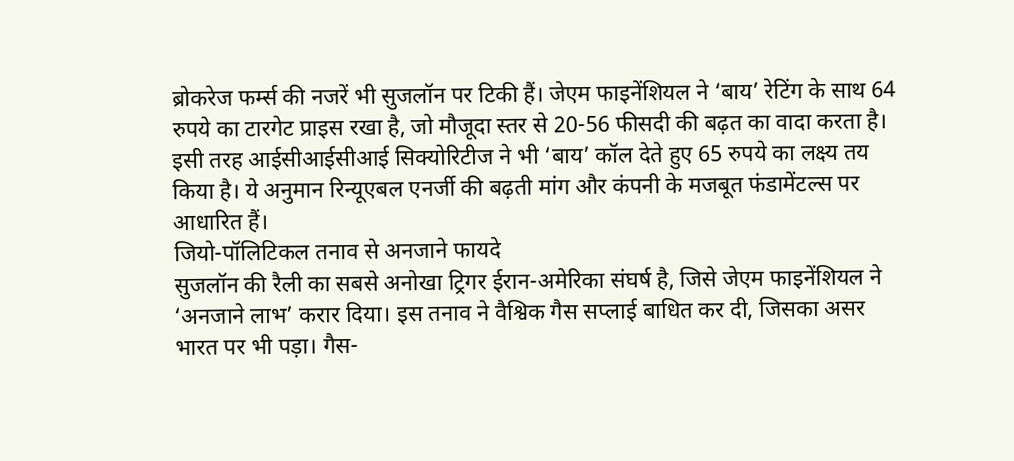ब्रोकरेज फर्म्स की नजरें भी सुजलॉन पर टिकी हैं। जेएम फाइनेंशियल ने ‘बाय’ रेटिंग के साथ 64 रुपये का टारगेट प्राइस रखा है, जो मौजूदा स्तर से 20-56 फीसदी की बढ़त का वादा करता है। इसी तरह आईसीआईसीआई सिक्योरिटीज ने भी ‘बाय’ कॉल देते हुए 65 रुपये का लक्ष्य तय किया है। ये अनुमान रिन्यूएबल एनर्जी की बढ़ती मांग और कंपनी के मजबूत फंडामेंटल्स पर आधारित हैं।
जियो-पॉलिटिकल तनाव से अनजाने फायदे
सुजलॉन की रैली का सबसे अनोखा ट्रिगर ईरान-अमेरिका संघर्ष है, जिसे जेएम फाइनेंशियल ने ‘अनजाने लाभ’ करार दिया। इस तनाव ने वैश्विक गैस सप्लाई बाधित कर दी, जिसका असर भारत पर भी पड़ा। गैस-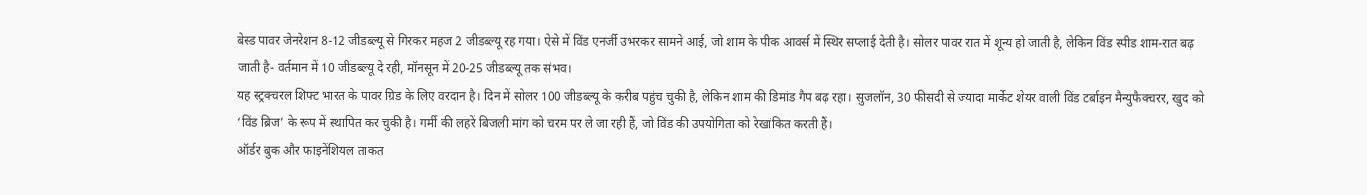बेस्ड पावर जेनरेशन 8-12 जीडब्ल्यू से गिरकर महज 2 जीडब्ल्यू रह गया। ऐसे में विंड एनर्जी उभरकर सामने आई, जो शाम के पीक आवर्स में स्थिर सप्लाई देती है। सोलर पावर रात में शून्य हो जाती है, लेकिन विंड स्पीड शाम-रात बढ़ जाती है- वर्तमान में 10 जीडब्ल्यू दे रही, मॉनसून में 20-25 जीडब्ल्यू तक संभव।
यह स्ट्रक्चरल शिफ्ट भारत के पावर ग्रिड के लिए वरदान है। दिन में सोलर 100 जीडब्ल्यू के करीब पहुंच चुकी है, लेकिन शाम की डिमांड गैप बढ़ रहा। सुजलॉन, 30 फीसदी से ज्यादा मार्केट शेयर वाली विंड टर्बाइन मैन्युफैक्चरर, खुद को ‘विंड ब्रिज’ के रूप में स्थापित कर चुकी है। गर्मी की लहरें बिजली मांग को चरम पर ले जा रही हैं, जो विंड की उपयोगिता को रेखांकित करती हैं।
ऑर्डर बुक और फाइनेंशियल ताकत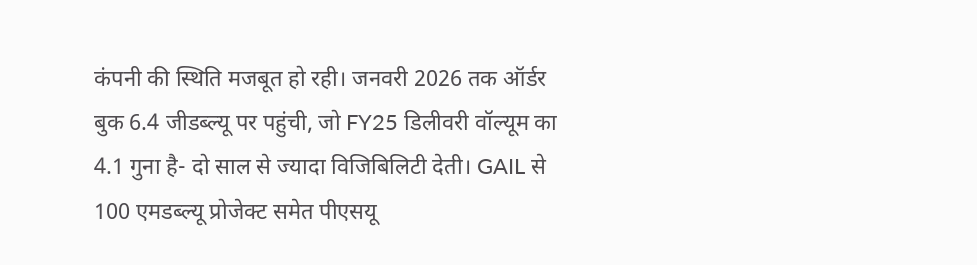कंपनी की स्थिति मजबूत हो रही। जनवरी 2026 तक ऑर्डर बुक 6.4 जीडब्ल्यू पर पहुंची, जो FY25 डिलीवरी वॉल्यूम का 4.1 गुना है- दो साल से ज्यादा विजिबिलिटी देती। GAIL से 100 एमडब्ल्यू प्रोजेक्ट समेत पीएसयू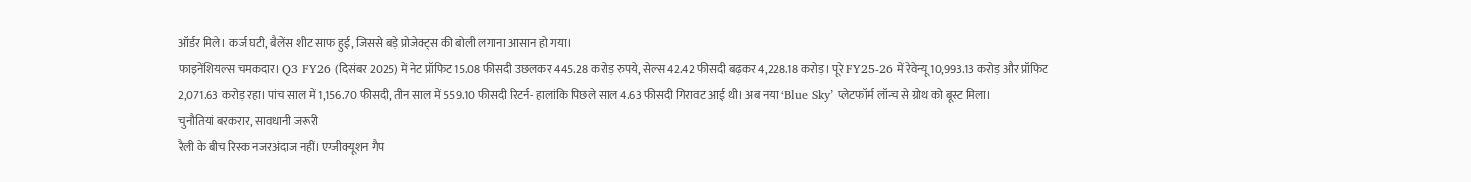ऑर्डर मिले। कर्ज घटी, बैलेंस शीट साफ हुई, जिससे बड़े प्रोजेक्ट्स की बोली लगाना आसान हो गया।
फाइनेंशियल्स चमकदार। Q3 FY26 (दिसंबर 2025) में नेट प्रॉफिट 15.08 फीसदी उछलकर 445.28 करोड़ रुपये, सेल्स 42.42 फीसदी बढ़कर 4,228.18 करोड़। पूरे FY25-26 में रेवेन्यू 10,993.13 करोड़ और प्रॉफिट 2,071.63 करोड़ रहा। पांच साल में 1,156.70 फीसदी, तीन साल में 559.10 फीसदी रिटर्न- हालांकि पिछले साल 4.63 फीसदी गिरावट आई थी। अब नया ‘Blue Sky’ प्लेटफॉर्म लॉन्च से ग्रोथ को बूस्ट मिला।
चुनौतियां बरकरार, सावधानी जरूरी
रैली के बीच रिस्क नजरअंदाज नहीं। एग्जीक्यूशन गैप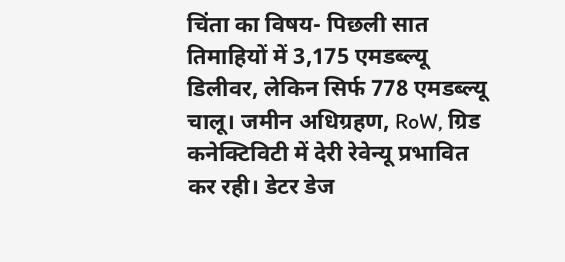चिंता का विषय- पिछली सात तिमाहियों में 3,175 एमडब्ल्यू डिलीवर, लेकिन सिर्फ 778 एमडब्ल्यू चालू। जमीन अधिग्रहण, RoW, ग्रिड कनेक्टिविटी में देरी रेवेन्यू प्रभावित कर रही। डेटर डेज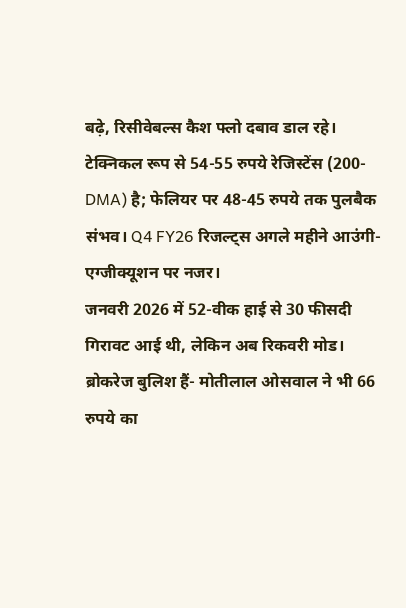बढ़े, रिसीवेबल्स कैश फ्लो दबाव डाल रहे। टेक्निकल रूप से 54-55 रुपये रेजिस्टेंस (200-DMA) है; फेलियर पर 48-45 रुपये तक पुलबैक संभव। Q4 FY26 रिजल्ट्स अगले महीने आउंगी- एग्जीक्यूशन पर नजर।
जनवरी 2026 में 52-वीक हाई से 30 फीसदी गिरावट आई थी, लेकिन अब रिकवरी मोड। ब्रोकरेज बुलिश हैं- मोतीलाल ओसवाल ने भी 66 रुपये का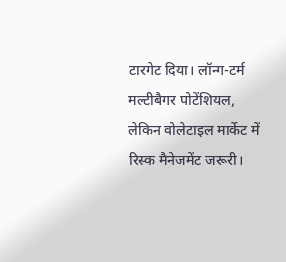टारगेट दिया। लॉन्ग-टर्म मल्टीबैगर पोटेंशियल, लेकिन वोलेटाइल मार्केट में रिस्क मैनेजमेंट जरूरी।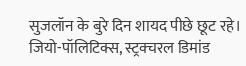सुजलॉन के बुरे दिन शायद पीछे छूट रहे। जियो-पॉलिटिक्स, स्ट्रक्चरल डिमांड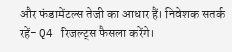और फंडामेंटल्स तेजी का आधार हैं। निवेशक सतर्क रहें- Q4 रिजल्ट्स फैसला करेंगे।